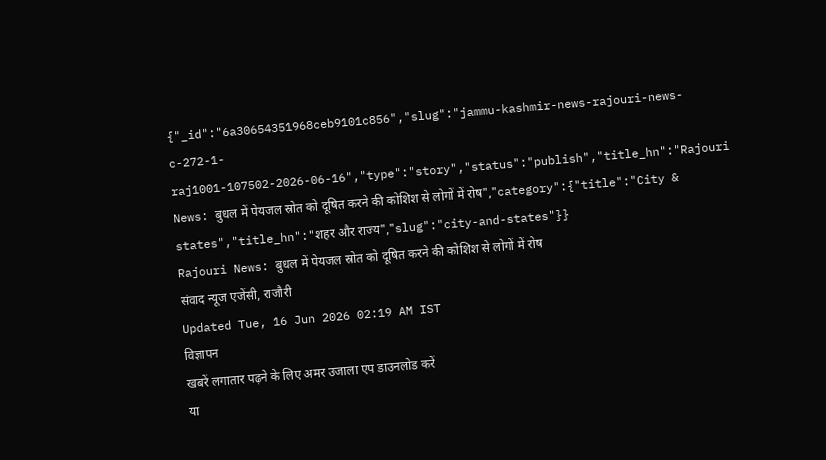{"_id":"6a30654351968ceb9101c856","slug":"jammu-kashmir-news-rajouri-news-c-272-1-raj1001-107502-2026-06-16","type":"story","status":"publish","title_hn":"Rajouri News: बुधल में पेयजल स्रोत को दूषित करने की कोशिश से लोगों में रोष","category":{"title":"City & states","title_hn":"शहर और राज्य","slug":"city-and-states"}}
Rajouri News: बुधल में पेयजल स्रोत को दूषित करने की कोशिश से लोगों में रोष
संवाद न्यूज एजेंसी, राजौरी
Updated Tue, 16 Jun 2026 02:19 AM IST
विज्ञापन
खबरें लगातार पढ़ने के लिए अमर उजाला एप डाउनलोड करें
या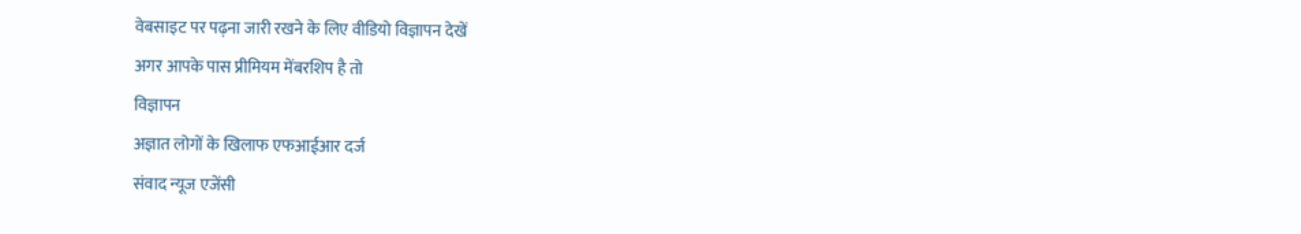वेबसाइट पर पढ़ना जारी रखने के लिए वीडियो विज्ञापन देखें
अगर आपके पास प्रीमियम मेंबरशिप है तो
विज्ञापन
अज्ञात लोगों के खिलाफ एफआईआर दर्ज
संवाद न्यूज एजेंसी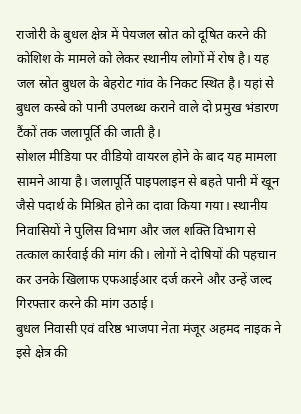राजोरी के बुधल क्षेत्र में पेयजल स्रोत को दूषित करने की कोशिश के मामले को लेकर स्थानीय लोगों में रोष है। यह जल स्रोत बुधल के बेहरोट गांव के निकट स्थित है। यहां से बुधल कस्बे को पानी उपलब्ध कराने वाले दो प्रमुख भंडारण टैंकों तक जलापूर्ति की जाती है।
सोशल मीडिया पर वीडियो वायरल होने के बाद यह मामला सामने आया है। जलापूर्ति पाइपलाइन से बहते पानी में खून जैसे पदार्थ के मिश्रित होने का दावा किया गया। स्थानीय निवासियों ने पुलिस विभाग और जल शक्ति विभाग से तत्काल कार्रवाई की मांग की। लोगों ने दोषियों की पहचान कर उनके खिलाफ एफआईआर दर्ज करने और उन्हें जल्द गिरफ्तार करने की मांग उठाई।
बुधल निवासी एवं वरिष्ठ भाजपा नेता मंजूर अहमद नाइक ने इसे क्षेत्र की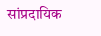सांप्रदायिक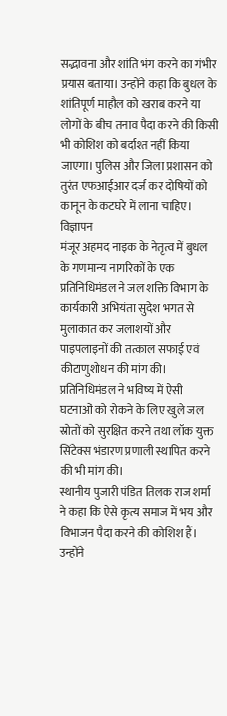सद्भावना और शांति भंग करने का गंभीर प्रयास बताया। उन्होंने कहा कि बुधल के शांतिपूर्ण माहौल को खराब करने या लोगों के बीच तनाव पैदा करने की किसी भी कोशिश को बर्दाश्त नहीं किया जाएगा। पुलिस और जिला प्रशासन को तुरंत एफआईआर दर्ज कर दोषियों को कानून के कटघरे में लाना चाहिए।
विज्ञापन
मंजूर अहमद नाइक के नेतृत्व में बुधल के गणमान्य नागरिकों के एक प्रतिनिधिमंडल ने जल शक्ति विभाग के कार्यकारी अभियंता सुदेश भगत से मुलाकात कर जलाशयों और पाइपलाइनों की तत्काल सफाई एवं कीटाणुशोधन की मांग की। प्रतिनिधिमंडल ने भविष्य में ऐसी घटनाओं को रोकने के लिए खुले जल स्रोतों को सुरक्षित करने तथा लॉक युक्त सिंटेक्स भंडारण प्रणाली स्थापित करने की भी मांग की।
स्थानीय पुजारी पंडित तिलक राज शर्मा ने कहा कि ऐसे कृत्य समाज में भय और विभाजन पैदा करने की कोशिश हैं। उन्होंने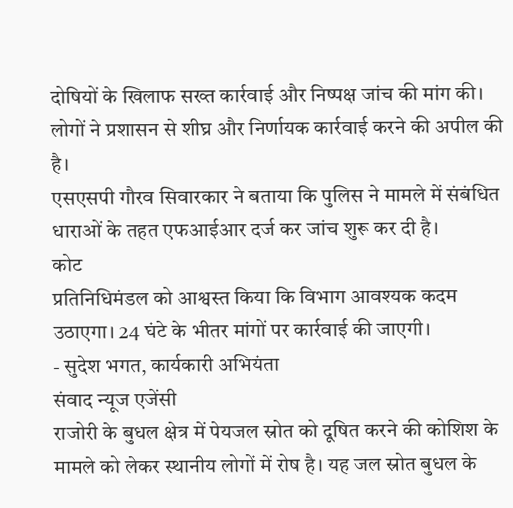दोषियों के खिलाफ सख्त कार्रवाई और निष्पक्ष जांच की मांग की। लोगों ने प्रशासन से शीघ्र और निर्णायक कार्रवाई करने की अपील की है।
एसएसपी गौरव सिवारकार ने बताया कि पुलिस ने मामले में संबंधित धाराओं के तहत एफआईआर दर्ज कर जांच शुरू कर दी है।
कोट
प्रतिनिधिमंडल को आश्वस्त किया कि विभाग आवश्यक कदम उठाएगा। 24 घंटे के भीतर मांगों पर कार्रवाई की जाएगी।
- सुदेश भगत, कार्यकारी अभियंता
संवाद न्यूज एजेंसी
राजोरी के बुधल क्षेत्र में पेयजल स्रोत को दूषित करने की कोशिश के मामले को लेकर स्थानीय लोगों में रोष है। यह जल स्रोत बुधल के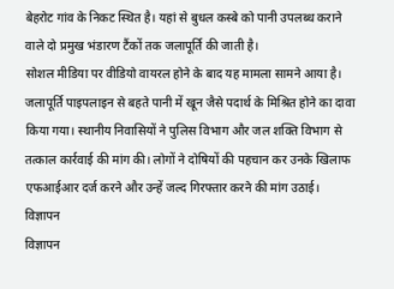बेहरोट गांव के निकट स्थित है। यहां से बुधल कस्बे को पानी उपलब्ध कराने वाले दो प्रमुख भंडारण टैंकों तक जलापूर्ति की जाती है।
सोशल मीडिया पर वीडियो वायरल होने के बाद यह मामला सामने आया है। जलापूर्ति पाइपलाइन से बहते पानी में खून जैसे पदार्थ के मिश्रित होने का दावा किया गया। स्थानीय निवासियों ने पुलिस विभाग और जल शक्ति विभाग से तत्काल कार्रवाई की मांग की। लोगों ने दोषियों की पहचान कर उनके खिलाफ एफआईआर दर्ज करने और उन्हें जल्द गिरफ्तार करने की मांग उठाई।
विज्ञापन
विज्ञापन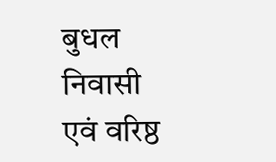बुधल निवासी एवं वरिष्ठ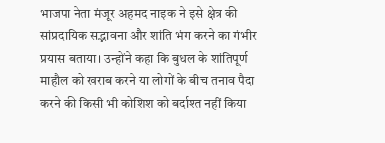भाजपा नेता मंजूर अहमद नाइक ने इसे क्षेत्र की सांप्रदायिक सद्भावना और शांति भंग करने का गंभीर प्रयास बताया। उन्होंने कहा कि बुधल के शांतिपूर्ण माहौल को खराब करने या लोगों के बीच तनाव पैदा करने की किसी भी कोशिश को बर्दाश्त नहीं किया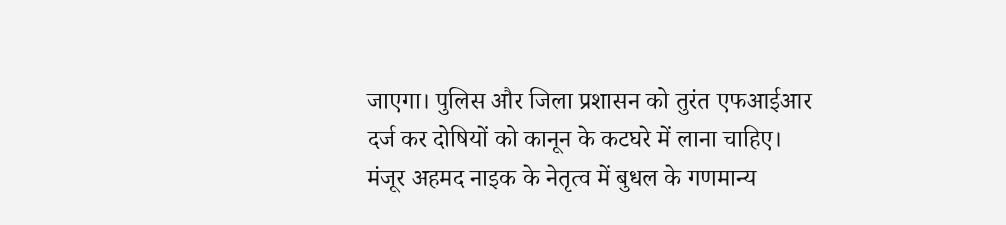जाएगा। पुलिस और जिला प्रशासन को तुरंत एफआईआर दर्ज कर दोषियों को कानून के कटघरे में लाना चाहिए।
मंजूर अहमद नाइक के नेतृत्व में बुधल के गणमान्य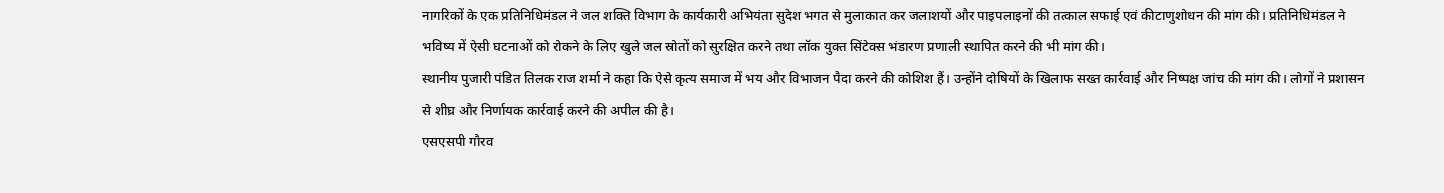नागरिकों के एक प्रतिनिधिमंडल ने जल शक्ति विभाग के कार्यकारी अभियंता सुदेश भगत से मुलाकात कर जलाशयों और पाइपलाइनों की तत्काल सफाई एवं कीटाणुशोधन की मांग की। प्रतिनिधिमंडल ने भविष्य में ऐसी घटनाओं को रोकने के लिए खुले जल स्रोतों को सुरक्षित करने तथा लॉक युक्त सिंटेक्स भंडारण प्रणाली स्थापित करने की भी मांग की।
स्थानीय पुजारी पंडित तिलक राज शर्मा ने कहा कि ऐसे कृत्य समाज में भय और विभाजन पैदा करने की कोशिश हैं। उन्होंने दोषियों के खिलाफ सख्त कार्रवाई और निष्पक्ष जांच की मांग की। लोगों ने प्रशासन से शीघ्र और निर्णायक कार्रवाई करने की अपील की है।
एसएसपी गौरव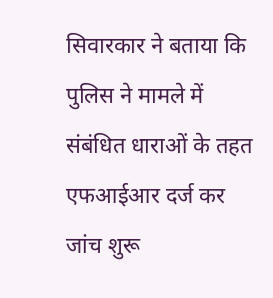सिवारकार ने बताया कि पुलिस ने मामले में संबंधित धाराओं के तहत एफआईआर दर्ज कर जांच शुरू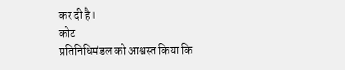कर दी है।
कोट
प्रतिनिधिमंडल को आश्वस्त किया कि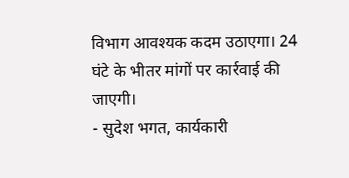विभाग आवश्यक कदम उठाएगा। 24 घंटे के भीतर मांगों पर कार्रवाई की जाएगी।
- सुदेश भगत, कार्यकारी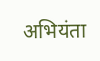अभियंता